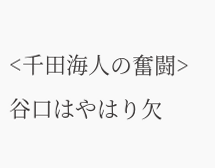<千田海人の奮闘>
谷口はやはり欠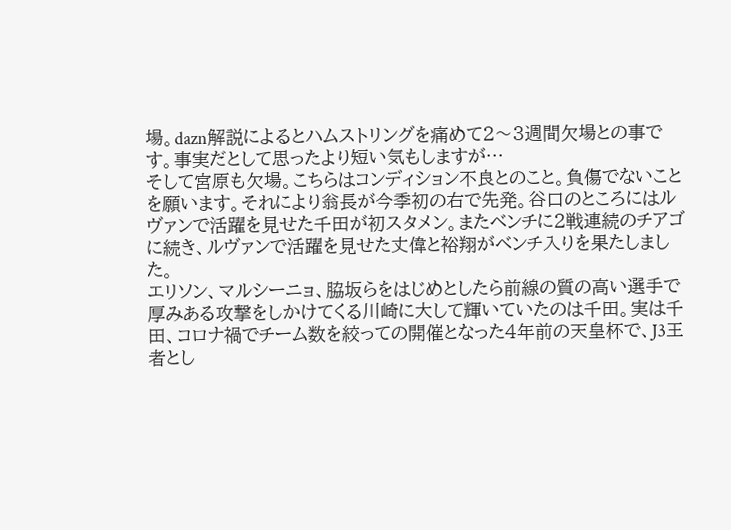場。dazn解説によるとハムストリングを痛めて2〜3週間欠場との事です。事実だとして思ったより短い気もしますが…
そして宮原も欠場。こちらはコンディション不良とのこと。負傷でないことを願います。それにより翁長が今季初の右で先発。谷口のところにはルヴァンで活躍を見せた千田が初スタメン。またベンチに2戦連続のチアゴに続き、ルヴァンで活躍を見せた丈偉と裕翔がベンチ入りを果たしました。
エリソン、マルシーニョ、脇坂らをはじめとしたら前線の質の高い選手で厚みある攻撃をしかけてくる川崎に大して輝いていたのは千田。実は千田、コロナ禍でチーム数を絞っての開催となった4年前の天皇杯で、J3王者とし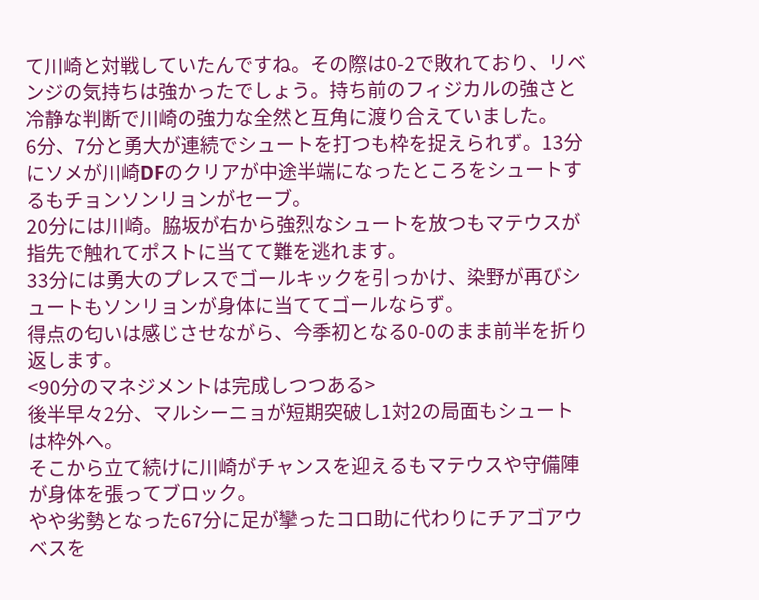て川崎と対戦していたんですね。その際は0-2で敗れており、リベンジの気持ちは強かったでしょう。持ち前のフィジカルの強さと冷静な判断で川崎の強力な全然と互角に渡り合えていました。
6分、7分と勇大が連続でシュートを打つも枠を捉えられず。13分にソメが川崎DFのクリアが中途半端になったところをシュートするもチョンソンリョンがセーブ。
20分には川崎。脇坂が右から強烈なシュートを放つもマテウスが指先で触れてポストに当てて難を逃れます。
33分には勇大のプレスでゴールキックを引っかけ、染野が再びシュートもソンリョンが身体に当ててゴールならず。
得点の匂いは感じさせながら、今季初となる0-0のまま前半を折り返します。
<90分のマネジメントは完成しつつある>
後半早々2分、マルシーニョが短期突破し1対2の局面もシュートは枠外へ。
そこから立て続けに川崎がチャンスを迎えるもマテウスや守備陣が身体を張ってブロック。
やや劣勢となった67分に足が攣ったコロ助に代わりにチアゴアウベスを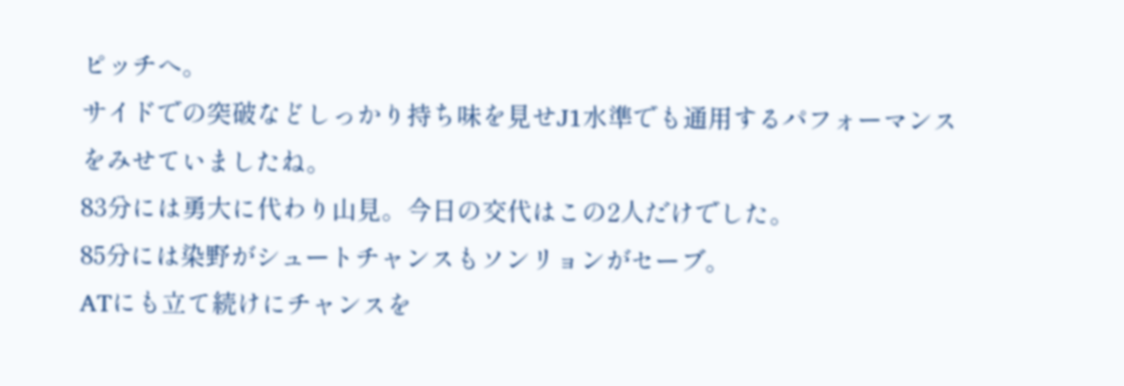ピッチへ。
サイドでの突破などしっかり持ち味を見せJ1水準でも通用するパフォーマンスをみせていましたね。
83分には勇大に代わり山見。今日の交代はこの2人だけでした。
85分には染野がシュートチャンスもソンリョンがセーブ。
ATにも立て続けにチャンスを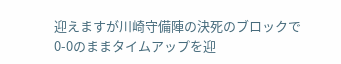迎えますが川崎守備陣の決死のブロックで0-0のままタイムアップを迎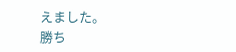えました。
勝ち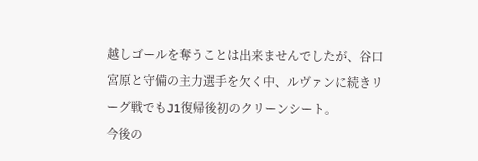越しゴールを奪うことは出来ませんでしたが、谷口宮原と守備の主力選手を欠く中、ルヴァンに続きリーグ戦でもJ1復帰後初のクリーンシート。
今後の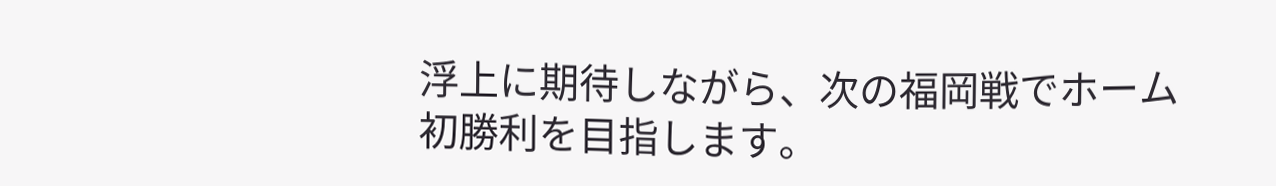浮上に期待しながら、次の福岡戦でホーム初勝利を目指します。